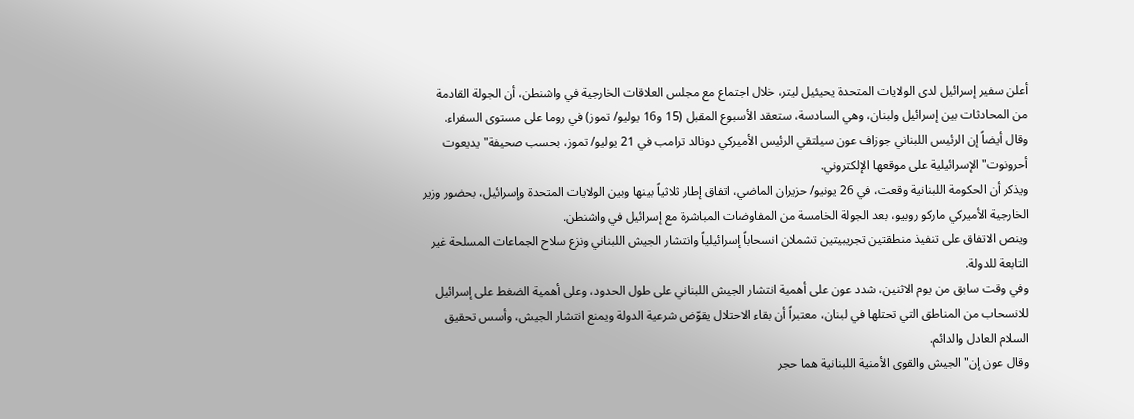أعلن سفير إسرائيل لدى الولايات المتحدة يحيئيل ليتر، خلال اجتماع مع مجلس العلاقات الخارجية في واشنطن، أن الجولة القادمة من المحادثات بين إسرائيل ولبنان، وهي السادسة، ستعقد الأسبوع المقبل (15 و16 يوليو/ تموز) في روما على مستوى السفراء.
وقال أيضاً إن الرئيس اللبناني جوزاف عون سيلتقي الرئيس الأميركي دونالد ترامب في 21 يوليو/ تموز، بحسب صحيفة" يديعوت أحرونوت" الإسرائيلية على موقعها الإلكتروني.
ويذكر أن الحكومة اللبنانية وقعت، في 26 يونيو/ حزيران الماضي، اتفاق إطار ثلاثياً بينها وبين الولايات المتحدة وإسرائيل، بحضور وزير الخارجية الأميركي ماركو روبيو، بعد الجولة الخامسة من المفاوضات المباشرة مع إسرائيل في واشنطن.
وينص الاتفاق على تنفيذ منطقتين تجريبيتين تشملان انسحاباً إسرائيلياً وانتشار الجيش اللبناني ونزع سلاح الجماعات المسلحة غير التابعة للدولة.
وفي وقت سابق من يوم الاثنين، شدد عون على أهمية انتشار الجيش اللبناني على طول الحدود، وعلى أهمية الضغط على إسرائيل للانسحاب من المناطق التي تحتلها في لبنان، معتبراً أن بقاء الاحتلال يقوّض شرعية الدولة ويمنع انتشار الجيش، وأسس تحقيق السلام العادل والدائم.
وقال عون إن" الجيش والقوى الأمنية اللبنانية هما حجر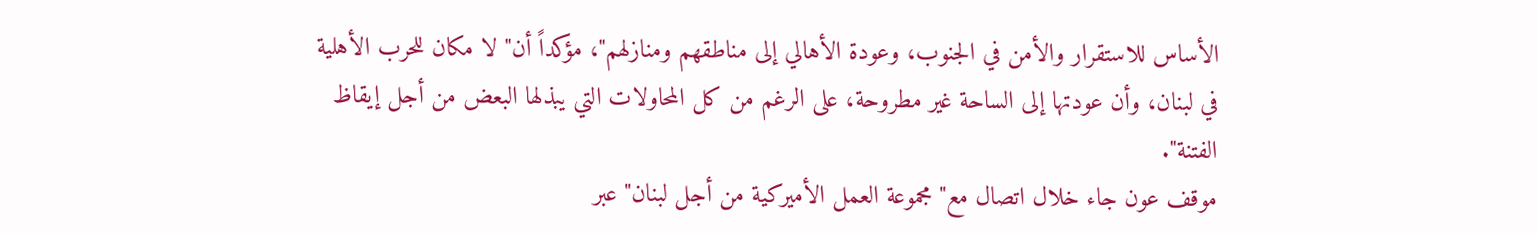الأساس للاستقرار والأمن في الجنوب، وعودة الأهالي إلى مناطقهم ومنازلهم"، مؤكداً أن" لا مكان للحرب الأهلية في لبنان، وأن عودتها إلى الساحة غير مطروحة، على الرغم من كل المحاولات التي يبذلها البعض من أجل إيقاظ الفتنة".
موقف عون جاء خلال اتصال مع" مجموعة العمل الأميركية من أجل لبنان" عبر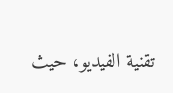تقنية الفيديو، حيث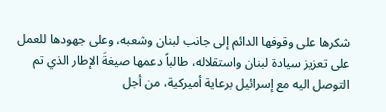شكرها على وقوفها الدائم إلى جانب لبنان وشعبه، وعلى جهودها للعمل على تعزيز سيادة لبنان واستقلاله، طالباً دعمها صيغةَ الإطار الذي تم التوصل اليه مع إسرائيل برعاية أميركية، من أجل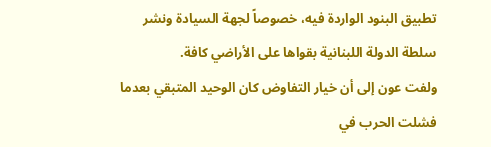تطبيق البنود الواردة فيه، خصوصاً لجهة السيادة ونشر سلطة الدولة اللبنانية بقواها على الأراضي كافة.
ولفت عون إلى أن خيار التفاوض كان الوحيد المتبقي بعدما فشلت الحرب في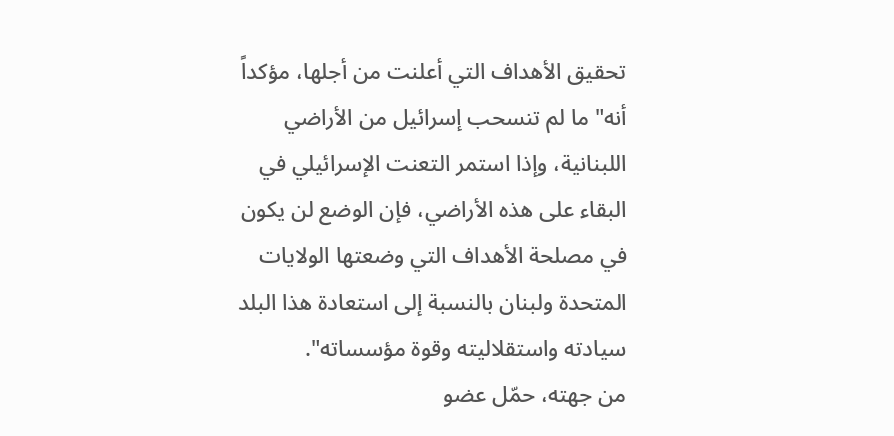تحقيق الأهداف التي أعلنت من أجلها، مؤكداً أنه" ما لم تنسحب إسرائيل من الأراضي اللبنانية، وإذا استمر التعنت الإسرائيلي في البقاء على هذه الأراضي، فإن الوضع لن يكون في مصلحة الأهداف التي وضعتها الولايات المتحدة ولبنان بالنسبة إلى استعادة هذا البلد سيادته واستقلاليته وقوة مؤسساته".
من جهته، حمّل عضو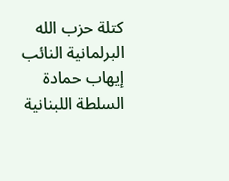كتلة حزب الله البرلمانية النائب إيهاب حمادة السلطة اللبنانية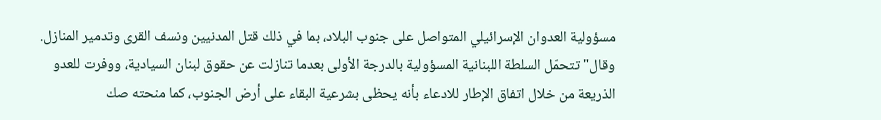مسؤولية العدوان الإسرائيلي المتواصل على جنوب البلاد، بما في ذلك قتل المدنيين ونسف القرى وتدمير المنازل.
وقال" تتحمّل السلطة اللبنانية المسؤولية بالدرجة الأولى بعدما تنازلت عن حقوق لبنان السيادية، ووفرت للعدو الذريعة من خلال اتفاق الإطار للادعاء بأنه يحظى بشرعية البقاء على أرض الجنوب، كما منحته صك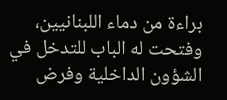براءة من دماء اللبنانيين، وفتحت له الباب للتدخل في الشؤون الداخلية وفرض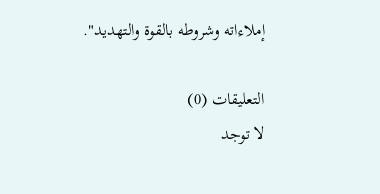إملاءاته وشروطه بالقوة والتهديد".

التعليقات (0)
لا توجد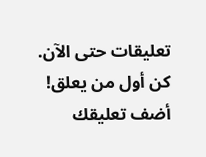تعليقات حتى الآن. كن أول من يعلق!
أضف تعليقك